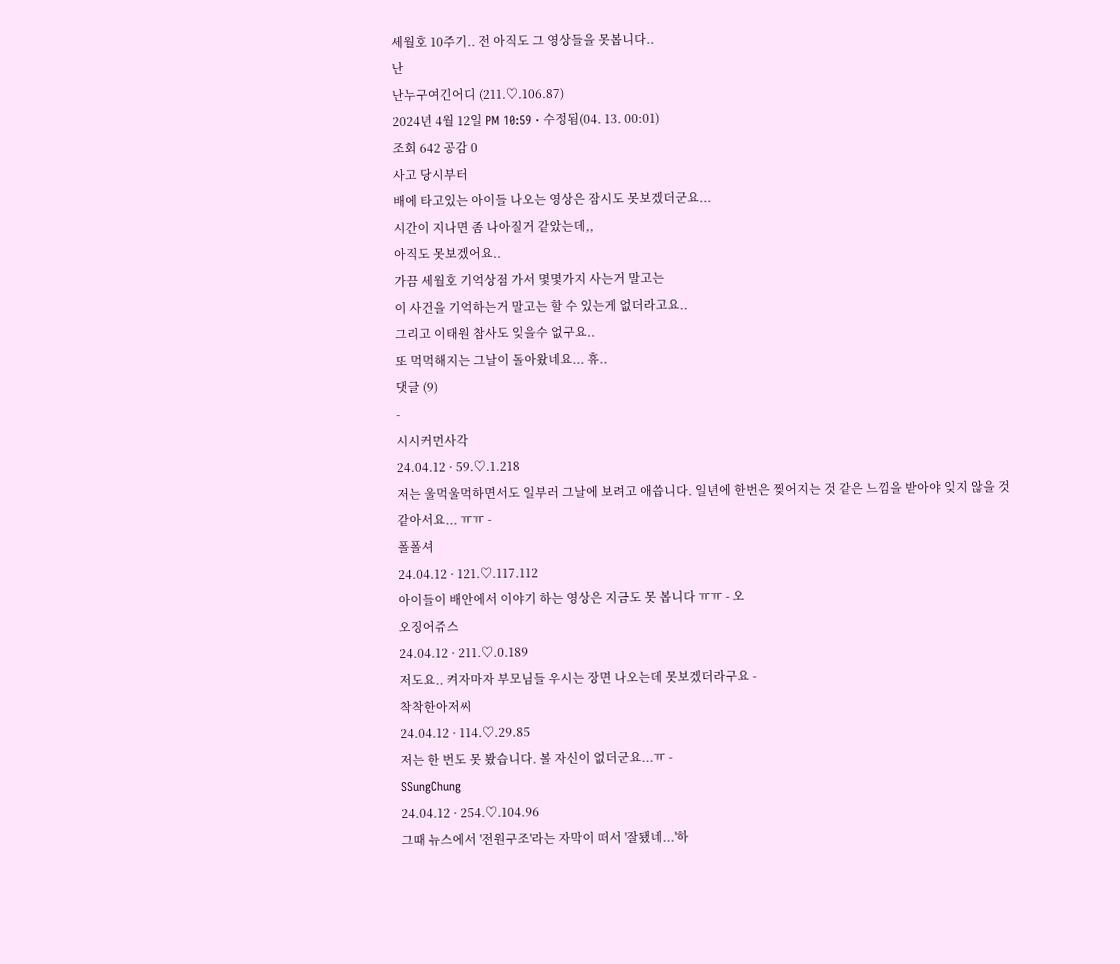세월호 10주기.. 전 아직도 그 영상들을 못봅니다..
난
난누구여긴어디 (211.♡.106.87)
2024년 4월 12일 PM 10:59 · 수정됨(04. 13. 00:01)
조회 642 공감 0
사고 당시부터
배에 타고있는 아이들 나오는 영상은 잠시도 못보겠더군요...
시간이 지나면 좀 나아질거 같았는데,,
아직도 못보겠어요..
가끔 세월호 기억상점 가서 몇몇가지 사는거 말고는
이 사건을 기억하는거 말고는 할 수 있는게 없더라고요..
그리고 이태원 참사도 잊을수 없구요..
또 먹먹해지는 그날이 돌아왔네요... 휴..
댓글 (9)
-
시시커먼사각
24.04.12 · 59.♡.1.218
저는 울먹울먹하면서도 일부러 그날에 보려고 애씁니다. 일년에 한번은 찢어지는 것 같은 느낌을 받아야 잊지 않을 것 같아서요... ㅠㅠ -
폴폴셔
24.04.12 · 121.♡.117.112
아이들이 배안에서 이야기 하는 영상은 지금도 못 봅니다 ㅠㅠ - 오
오징어쥬스
24.04.12 · 211.♡.0.189
저도요.. 켜자마자 부모님들 우시는 장면 나오는데 못보겠더라구요 -
착착한아저씨
24.04.12 · 114.♡.29.85
저는 한 번도 못 봤습니다. 볼 자신이 없더군요...ㅠ -
SSungChung
24.04.12 · 254.♡.104.96
그때 뉴스에서 '전원구조'라는 자막이 떠서 '잘됐네...'하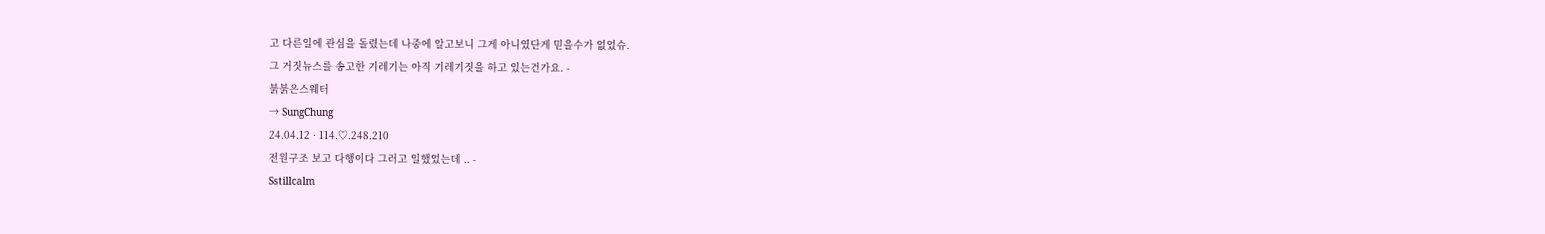고 다른일에 관심을 돌렸는데 나중에 알고보니 그게 아니였단게 믿을수가 없었슈.
그 거짓뉴스를 송고한 기레기는 아직 기레기짓을 하고 있는건가요. -
붉붉은스웨터
→ SungChung
24.04.12 · 114.♡.248.210
전원구조 보고 다행이다 그러고 일했었는데 .. -
Sstillcalm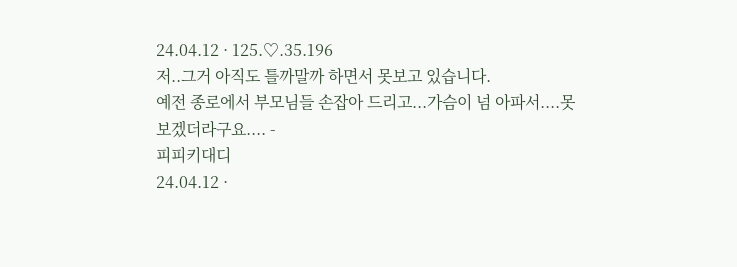24.04.12 · 125.♡.35.196
저..그거 아직도 틀까말까 하면서 못보고 있습니다.
예전 종로에서 부모님들 손잡아 드리고...가슴이 넘 아파서....못보겠더라구요.... -
피피키대디
24.04.12 ·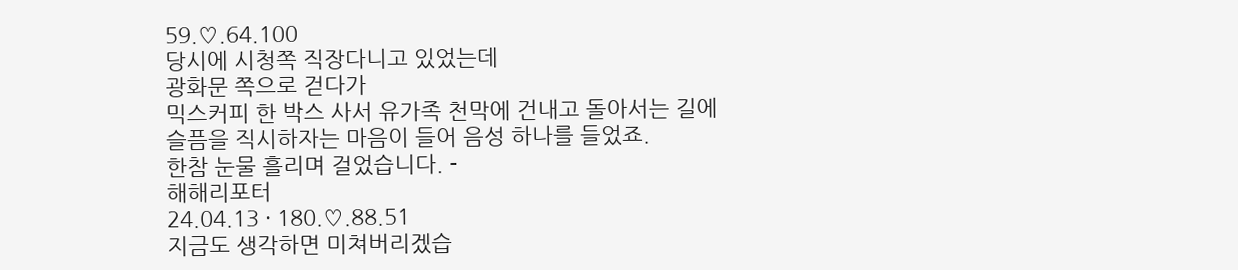59.♡.64.100
당시에 시청쪽 직장다니고 있었는데
광화문 쪽으로 걷다가
믹스커피 한 박스 사서 유가족 천막에 건내고 돌아서는 길에
슬픔을 직시하자는 마음이 들어 음성 하나를 들었죠.
한참 눈물 흘리며 걸었습니다. -
해해리포터
24.04.13 · 180.♡.88.51
지금도 생각하면 미쳐버리겠습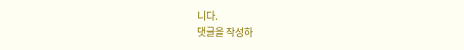니다.
댓글을 작성하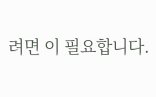려면 이 필요합니다.